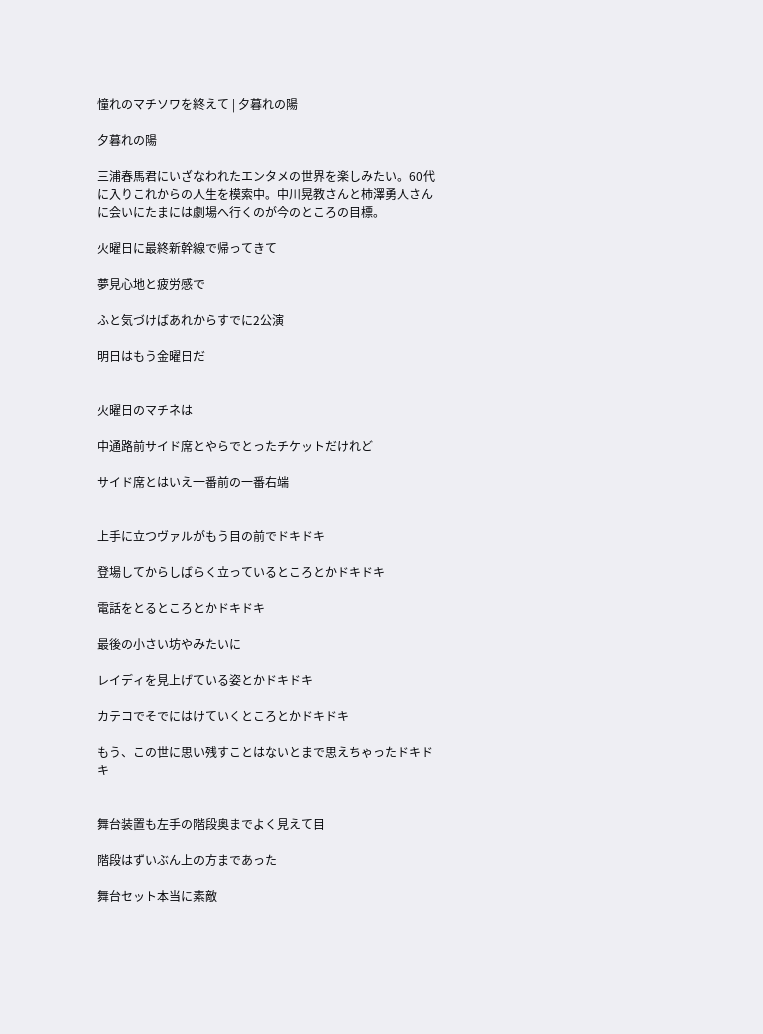憧れのマチソワを終えて | 夕暮れの陽

夕暮れの陽

三浦春馬君にいざなわれたエンタメの世界を楽しみたい。60代に入りこれからの人生を模索中。中川晃教さんと柿澤勇人さんに会いにたまには劇場へ行くのが今のところの目標。

火曜日に最終新幹線で帰ってきて

夢見心地と疲労感で

ふと気づけばあれからすでに2公演

明日はもう金曜日だ


火曜日のマチネは

中通路前サイド席とやらでとったチケットだけれど

サイド席とはいえ一番前の一番右端


上手に立つヴァルがもう目の前でドキドキ

登場してからしばらく立っているところとかドキドキ

電話をとるところとかドキドキ

最後の小さい坊やみたいに

レイディを見上げている姿とかドキドキ

カテコでそでにはけていくところとかドキドキ

もう、この世に思い残すことはないとまで思えちゃったドキドキ


舞台装置も左手の階段奥までよく見えて目

階段はずいぶん上の方まであった

舞台セット本当に素敵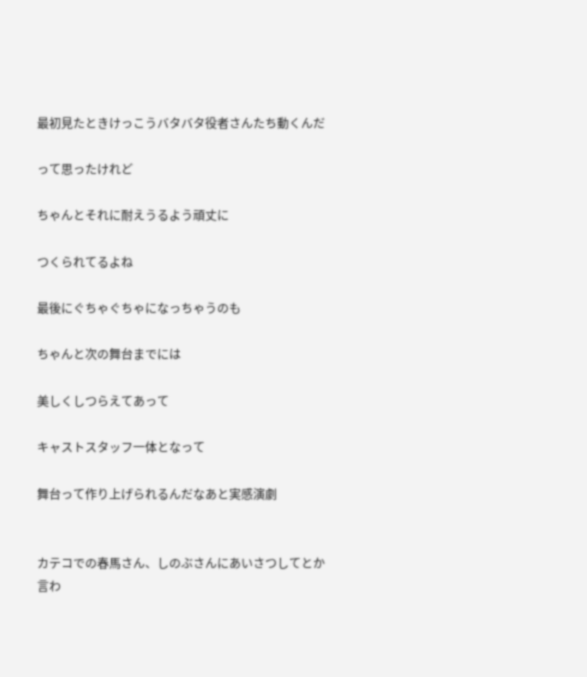最初見たときけっこうバタバタ役者さんたち動くんだ

って思ったけれど

ちゃんとそれに耐えうるよう頑丈に

つくられてるよね

最後にぐちゃぐちゃになっちゃうのも

ちゃんと次の舞台までには

美しくしつらえてあって

キャストスタッフ一体となって

舞台って作り上げられるんだなあと実感演劇


カテコでの春馬さん、しのぶさんにあいさつしてとか言わ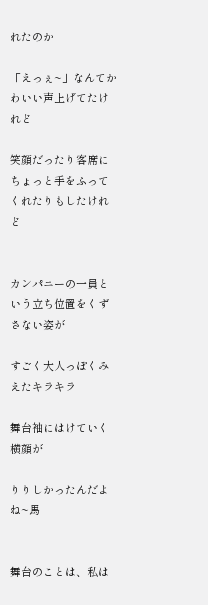れたのか

「えっぇ~」なんてかわいい声上げてたけれど

笑顔だったり客席にちょっと手をふってくれたりもしたけれど


カンパニーの一員という立ち位置をくずさない姿が

すごく大人っぽくみえたキラキラ

舞台袖にはけていく横顔が

りりしかったんだよね~馬


舞台のことは、私は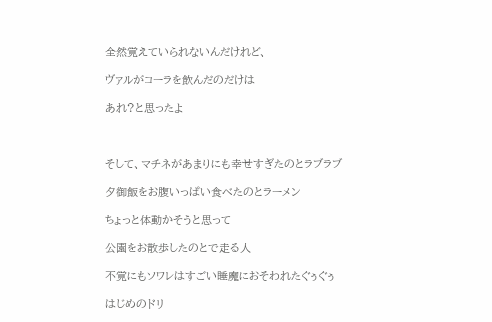全然覚えていられないんだけれど、

ヴァルがコーラを飲んだのだけは

あれ?と思ったよ



そして、マチネがあまりにも幸せすぎたのとラブラブ

夕御飯をお腹いっぱい食べたのとラーメン

ちょっと体動かそうと思って

公園をお散歩したのとで走る人

不覚にもソワレはすごい睡魔におそわれたぐぅぐぅ

はじめのドリ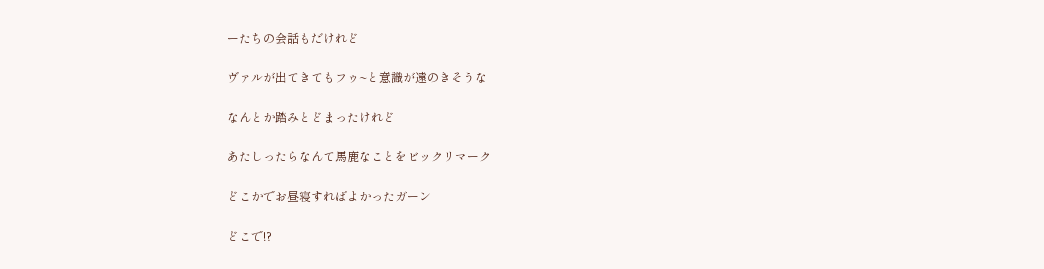ーたちの会話もだけれど

ヴァルが出てきてもフゥ~と意識が遠のきそうな

なんとか踏みとどまったけれど

あたしったらなんて馬鹿なことをビックリマーク

どこかでお昼寝すればよかったガーン

どこで!?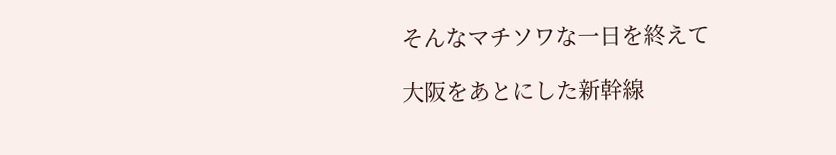そんなマチソワな一日を終えて

大阪をあとにした新幹線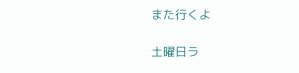また行くよ

土曜日ラ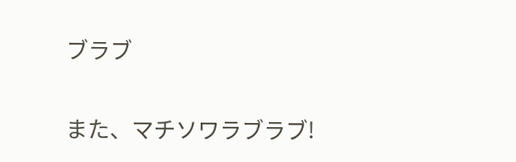ブラブ

また、マチソワラブラブ!